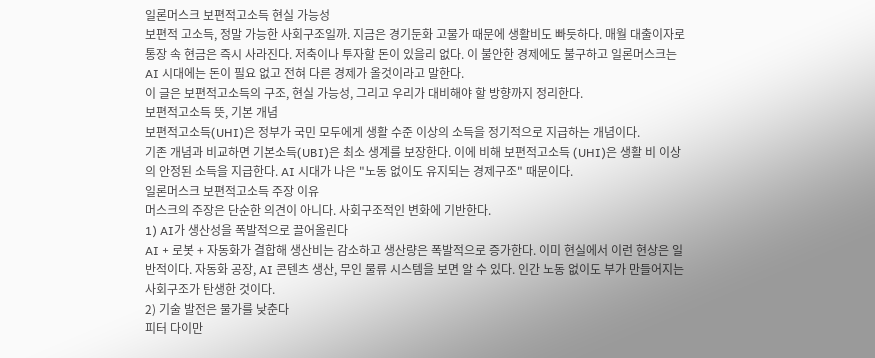일론머스크 보편적고소득 현실 가능성
보편적 고소득, 정말 가능한 사회구조일까. 지금은 경기둔화 고물가 때문에 생활비도 빠듯하다. 매월 대출이자로 통장 속 현금은 즉시 사라진다. 저축이나 투자할 돈이 있을리 없다. 이 불안한 경제에도 불구하고 일론머스크는 AI 시대에는 돈이 필요 없고 전혀 다른 경제가 올것이라고 말한다.
이 글은 보편적고소득의 구조, 현실 가능성, 그리고 우리가 대비해야 할 방향까지 정리한다.
보편적고소득 뜻, 기본 개념
보편적고소득(UHI)은 정부가 국민 모두에게 생활 수준 이상의 소득을 정기적으로 지급하는 개념이다.
기존 개념과 비교하면 기본소득(UBI)은 최소 생계를 보장한다. 이에 비해 보편적고소득 (UHI)은 생활 비 이상의 안정된 소득을 지급한다. AI 시대가 나은 "노동 없이도 유지되는 경제구조" 때문이다.
일론머스크 보편적고소득 주장 이유
머스크의 주장은 단순한 의견이 아니다. 사회구조적인 변화에 기반한다.
1) AI가 생산성을 폭발적으로 끌어올린다
AI + 로봇 + 자동화가 결합해 생산비는 감소하고 생산량은 폭발적으로 증가한다. 이미 현실에서 이런 현상은 일반적이다. 자동화 공장, AI 콘텐츠 생산, 무인 물류 시스템을 보면 알 수 있다. 인간 노동 없이도 부가 만들어지는 사회구조가 탄생한 것이다.
2) 기술 발전은 물가를 낮춘다
피터 다이만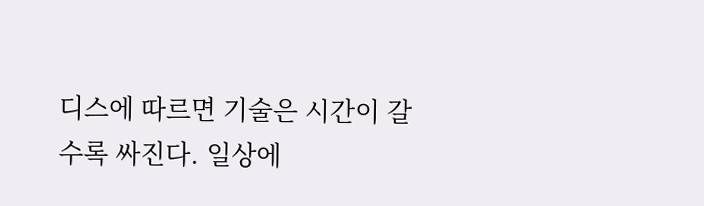디스에 따르면 기술은 시간이 갈수록 싸진다. 일상에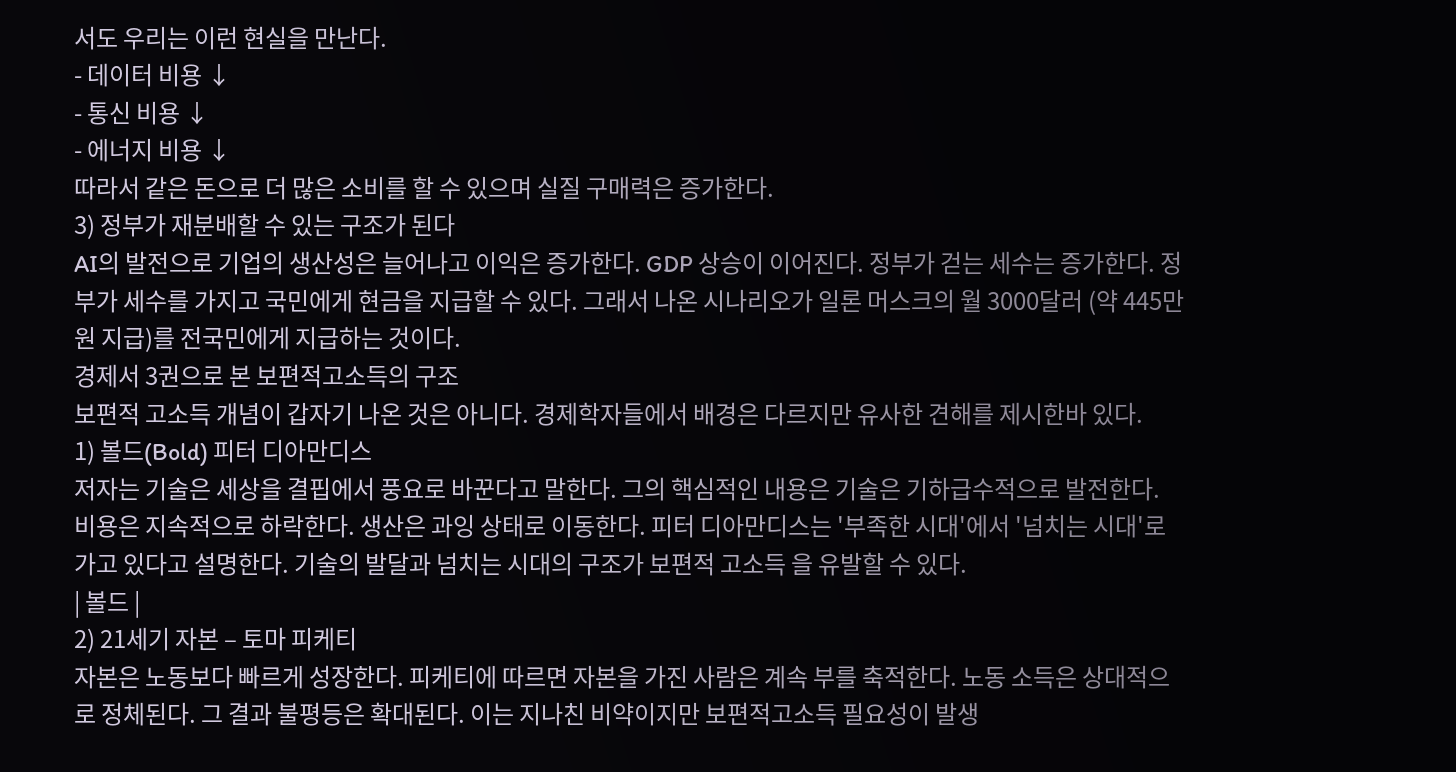서도 우리는 이런 현실을 만난다.
- 데이터 비용 ↓
- 통신 비용 ↓
- 에너지 비용 ↓
따라서 같은 돈으로 더 많은 소비를 할 수 있으며 실질 구매력은 증가한다.
3) 정부가 재분배할 수 있는 구조가 된다
AI의 발전으로 기업의 생산성은 늘어나고 이익은 증가한다. GDP 상승이 이어진다. 정부가 걷는 세수는 증가한다. 정부가 세수를 가지고 국민에게 현금을 지급할 수 있다. 그래서 나온 시나리오가 일론 머스크의 월 3000달러 (약 445만원 지급)를 전국민에게 지급하는 것이다.
경제서 3권으로 본 보편적고소득의 구조
보편적 고소득 개념이 갑자기 나온 것은 아니다. 경제학자들에서 배경은 다르지만 유사한 견해를 제시한바 있다.
1) 볼드(Bold) 피터 디아만디스
저자는 기술은 세상을 결핍에서 풍요로 바꾼다고 말한다. 그의 핵심적인 내용은 기술은 기하급수적으로 발전한다. 비용은 지속적으로 하락한다. 생산은 과잉 상태로 이동한다. 피터 디아만디스는 '부족한 시대'에서 '넘치는 시대'로 가고 있다고 설명한다. 기술의 발달과 넘치는 시대의 구조가 보편적 고소득 을 유발할 수 있다.
| 볼드 |
2) 21세기 자본 – 토마 피케티
자본은 노동보다 빠르게 성장한다. 피케티에 따르면 자본을 가진 사람은 계속 부를 축적한다. 노동 소득은 상대적으로 정체된다. 그 결과 불평등은 확대된다. 이는 지나친 비약이지만 보편적고소득 필요성이 발생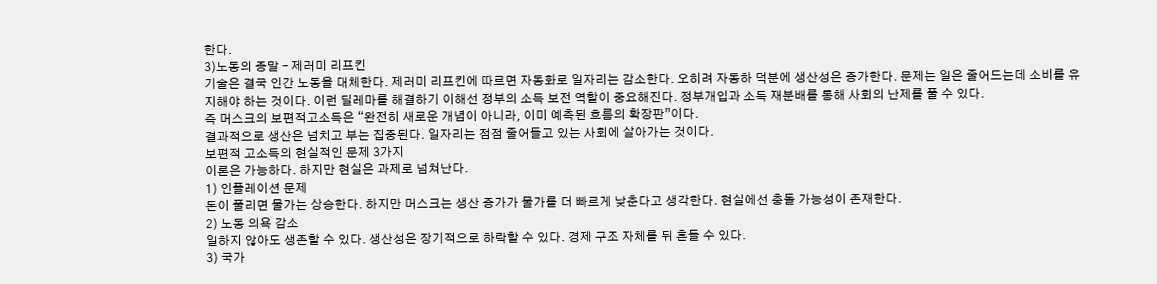한다.
3)노동의 종말 – 제러미 리프킨
기술은 결국 인간 노동을 대체한다. 제러미 리프킨에 따르면 자동화로 일자리는 감소한다. 오히려 자동하 덕분에 생산성은 증가한다. 문제는 일은 줄어드는데 소비를 유지해야 하는 것이다. 이런 딜레마를 해결하기 이해선 정부의 소득 보전 역할이 중요해진다. 정부개입과 소득 재분배를 통해 사회의 난제를 풀 수 있다.
즉 머스크의 보편적고소득은 “완전히 새로운 개념이 아니라, 이미 예측된 흐름의 확장판”이다.
결과적으로 생산은 넘치고 부는 집중된다. 일자리는 점점 줄어들고 있는 사회에 살아가는 것이다.
보편적 고소득의 현실적인 문제 3가지
이론은 가능하다. 하지만 현실은 과제로 넘쳐난다.
1) 인플레이션 문제
돈이 풀리면 물가는 상승한다. 하지만 머스크는 생산 증가가 물가를 더 빠르게 낮춘다고 생각한다. 현실에선 충돌 가능성이 존재한다.
2) 노동 의욕 감소
일하지 않아도 생존할 수 있다. 생산성은 장기적으로 하락할 수 있다. 경제 구조 자체를 뒤 흔들 수 있다.
3) 국가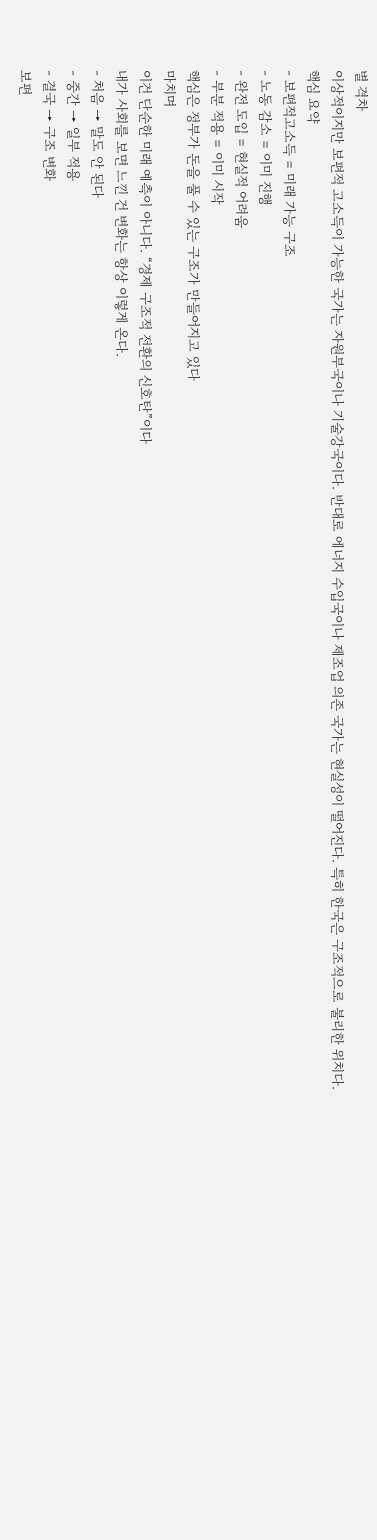별 격차
이상적이지만 보편적 고소득이 가능한 국가는 자원부국이나 기술강국이다. 반대로 에너지 수입국이나 제조업 의존 국가는 현실성이 떨어진다. 특히 한국은 구조적으로 불리한 위치다.
핵심 요약
- 보편적고소득 = 미래 가능 구조
- 노동 감소 = 이미 진행
- 완전 도입 = 현실적 어려움
- 부분 적용 = 이미 시작
핵심은 정부가 돈을 풀 수 있는 구조가 만들어지고 있다
마치며
이건 단순한 미래 예측이 아니다. “경제 구조적 전환의 신호탄”이다
내가 사회를 보면 느낀 건 변화는 항상 이렇게 온다.
- 처음 → 말도 안 된다
- 중간 → 일부 적용
- 결국 → 구조 변화
보편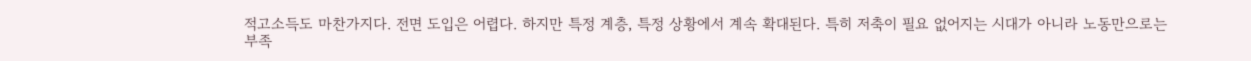적고소득도 마찬가지다. 전면 도입은 어렵다. 하지만 특정 계층, 특정 상황에서 계속 확대된다. 특히 저축이 필요 없어지는 시대가 아니라 노동만으로는 부족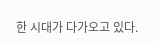한 시대가 다가오고 있다.